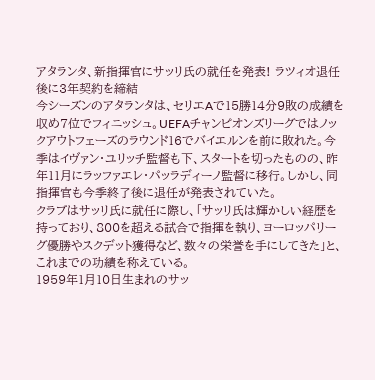アタランタ、新指揮官にサッリ氏の就任を発表! ラツィオ退任後に3年契約を締結
今シーズンのアタランタは、セリエAで15勝14分9敗の成績を収め7位でフィニッシュ。UEFAチャンピオンズリーグではノックアウトフェーズのラウンド16でバイエルンを前に敗れた。今季はイヴァン・ユリッチ監督も下、スタートを切ったものの、昨年11月にラッファエレ・パッラディーノ監督に移行。しかし、同指揮官も今季終了後に退任が発表されていた。
クラブはサッリ氏に就任に際し、「サッリ氏は輝かしい経歴を持っており、800を超える試合で指揮を執り、ヨーロッパリーグ優勝やスクデット獲得など、数々の栄誉を手にしてきた」と、これまでの功績を称えている。
1959年1月10日生まれのサッ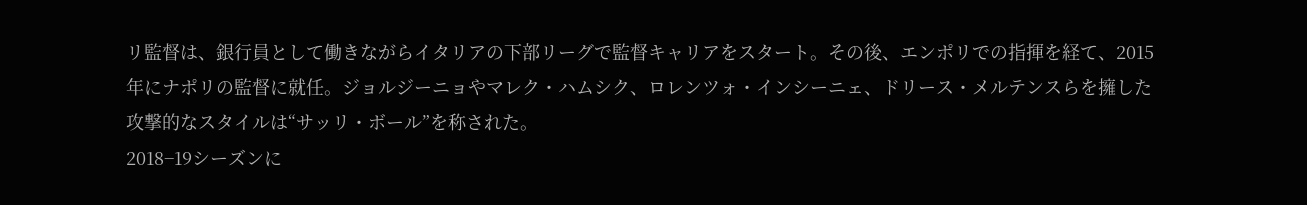リ監督は、銀行員として働きながらイタリアの下部リーグで監督キャリアをスタート。その後、エンポリでの指揮を経て、2015年にナポリの監督に就任。ジョルジーニョやマレク・ハムシク、ロレンツォ・インシーニェ、ドリース・メルテンスらを擁した攻撃的なスタイルは“サッリ・ボール”を称された。
2018−19シーズンに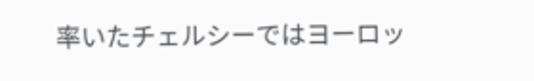率いたチェルシーではヨーロッ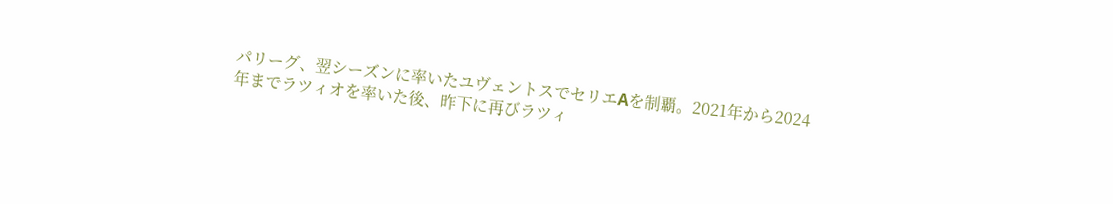パリーグ、翌シーズンに率いたユヴェントスでセリエAを制覇。2021年から2024年までラツィオを率いた後、昨下に再びラツィ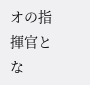オの指揮官とな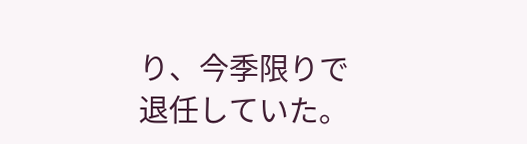り、今季限りで退任していた。